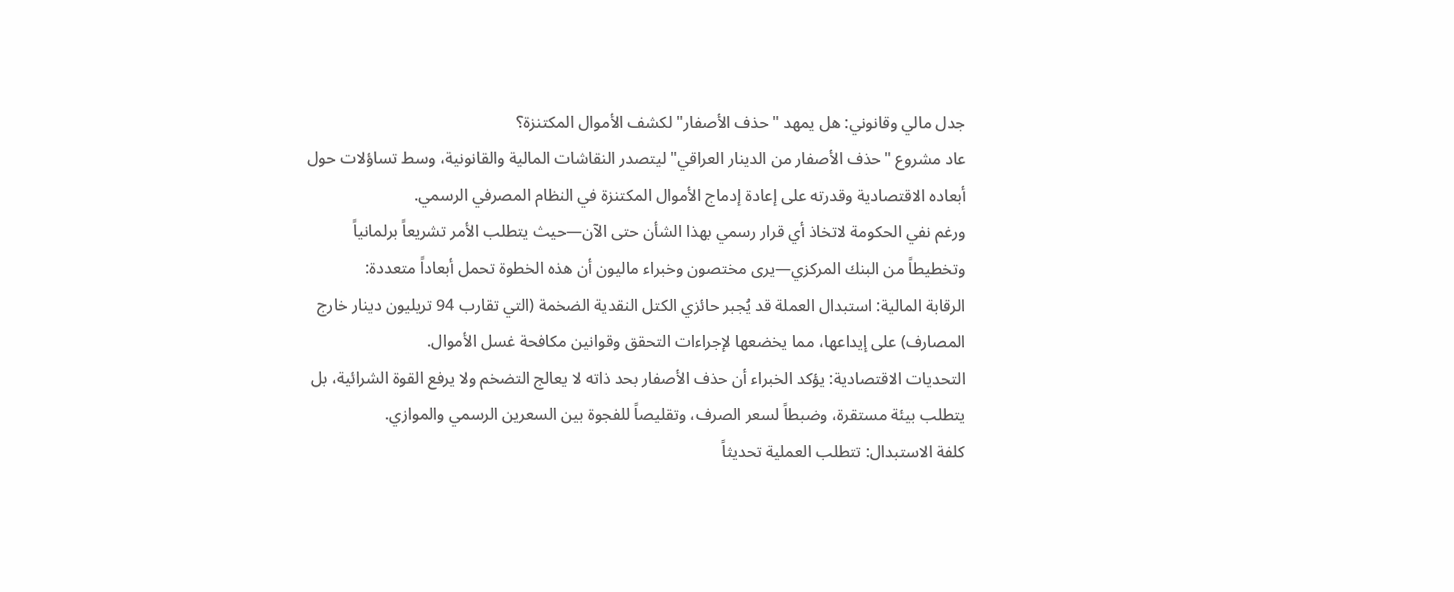جدل مالي وقانوني: هل يمهد "حذف الأصفار" لكشف الأموال المكتنزة؟
عاد مشروع "حذف الأصفار من الدينار العراقي" ليتصدر النقاشات المالية والقانونية، وسط تساؤلات حول أبعاده الاقتصادية وقدرته على إعادة إدماج الأموال المكتنزة في النظام المصرفي الرسمي.
ورغم نفي الحكومة لاتخاذ أي قرار رسمي بهذا الشأن حتى الآن—حيث يتطلب الأمر تشريعاً برلمانياً وتخطيطاً من البنك المركزي—يرى مختصون وخبراء ماليون أن هذه الخطوة تحمل أبعاداً متعددة:
الرقابة المالية: استبدال العملة قد يُجبر حائزي الكتل النقدية الضخمة (التي تقارب 94 تريليون دينار خارج المصارف) على إيداعها، مما يخضعها لإجراءات التحقق وقوانين مكافحة غسل الأموال.
التحديات الاقتصادية: يؤكد الخبراء أن حذف الأصفار بحد ذاته لا يعالج التضخم ولا يرفع القوة الشرائية، بل يتطلب بيئة مستقرة، وضبطاً لسعر الصرف، وتقليصاً للفجوة بين السعرين الرسمي والموازي.
كلفة الاستبدال: تتطلب العملية تحديثاً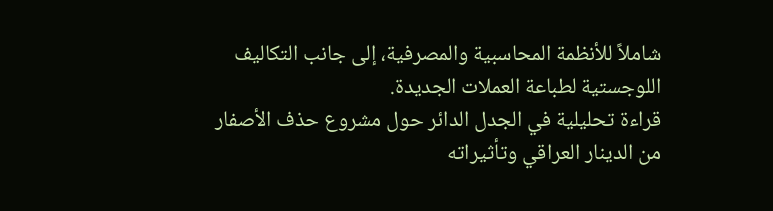شاملاً للأنظمة المحاسبية والمصرفية، إلى جانب التكاليف اللوجستية لطباعة العملات الجديدة.
قراءة تحليلية في الجدل الدائر حول مشروع حذف الأصفار من الدينار العراقي وتأثيراته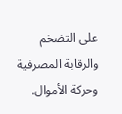على التضخم والرقابة المصرفية وحركة الأموال.